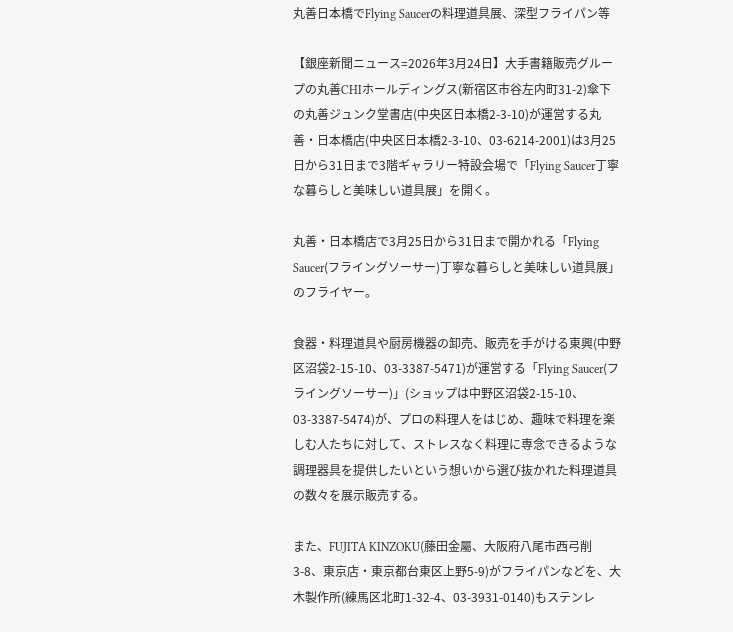丸善日本橋でFlying Saucerの料理道具展、深型フライパン等

【銀座新聞ニュース=2026年3月24日】大手書籍販売グループの丸善CHIホールディングス(新宿区市谷左内町31-2)傘下の丸善ジュンク堂書店(中央区日本橋2-3-10)が運営する丸善・日本橋店(中央区日本橋2-3-10、03-6214-2001)は3月25日から31日まで3階ギャラリー特設会場で「Flying Saucer丁寧な暮らしと美味しい道具展」を開く。

丸善・日本橋店で3月25日から31日まで開かれる「Flying Saucer(フライングソーサー)丁寧な暮らしと美味しい道具展」のフライヤー。

食器・料理道具や厨房機器の卸売、販売を手がける東興(中野区沼袋2-15-10、03-3387-5471)が運営する「Flying Saucer(フライングソーサー)」(ショップは中野区沼袋2-15-10、03-3387-5474)が、プロの料理人をはじめ、趣味で料理を楽しむ人たちに対して、ストレスなく料理に専念できるような調理器具を提供したいという想いから選び抜かれた料理道具の数々を展示販売する。

また、FUJITA KINZOKU(藤田金屬、大阪府八尾市西弓削3-8、東京店・東京都台東区上野5-9)がフライパンなどを、大木製作所(練馬区北町1-32-4、03-3931-0140)もステンレ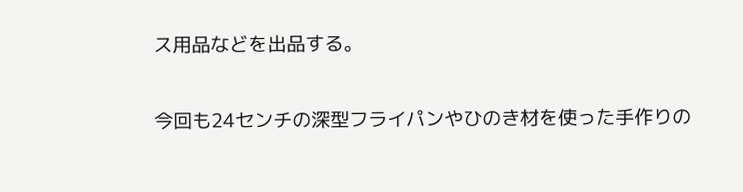ス用品などを出品する。

今回も24センチの深型フライパンやひのき材を使った手作りの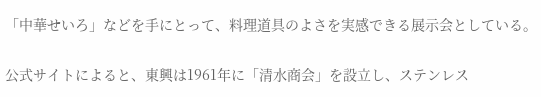「中華せいろ」などを手にとって、料理道具のよさを実感できる展示会としている。

公式サイトによると、東興は1961年に「清水商会」を設立し、ステンレス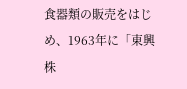食器類の販売をはじめ、1963年に「東興株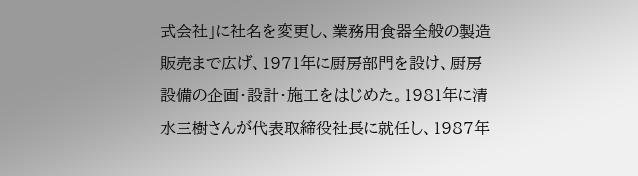式会社」に社名を変更し、業務用食器全般の製造販売まで広げ、1971年に厨房部門を設け、厨房設備の企画・設計・施工をはじめた。1981年に清水三樹さんが代表取締役社長に就任し、1987年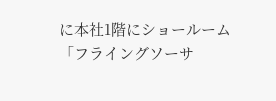に本社1階にショールーム「フライングソーサ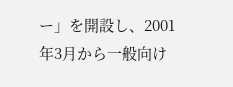ー」を開設し、2001年3月から一般向け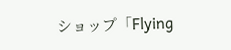ショップ「Flying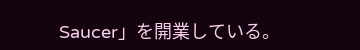Saucer」を開業している。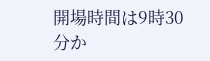開場時間は9時30分か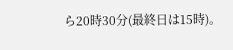ら20時30分(最終日は15時)。